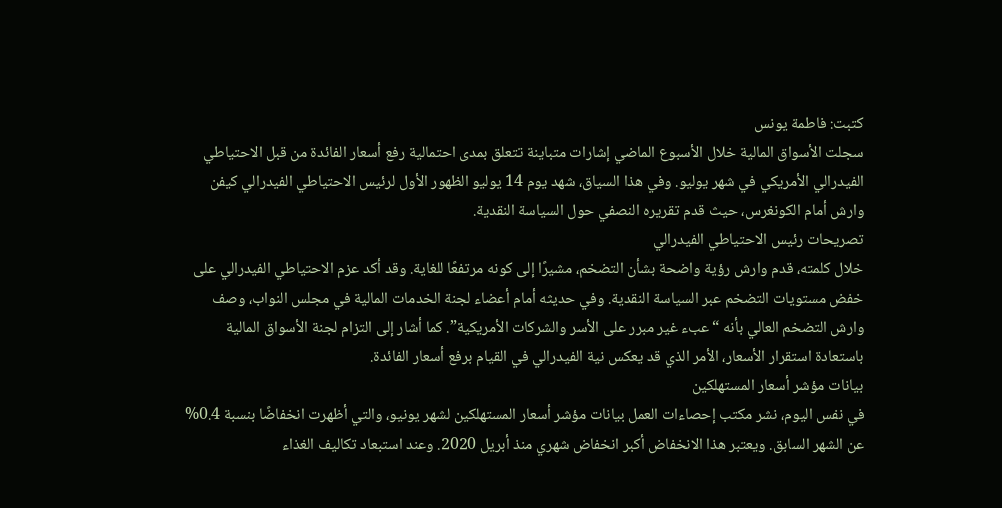كتبت: فاطمة يونس
سجلت الأسواق المالية خلال الأسبوع الماضي إشارات متباينة تتعلق بمدى احتمالية رفع أسعار الفائدة من قبل الاحتياطي الفيدرالي الأمريكي في شهر يوليو. وفي هذا السياق، شهد يوم 14 يوليو الظهور الأول لرئيس الاحتياطي الفيدرالي كيفن وارش أمام الكونغرس، حيث قدم تقريره النصفي حول السياسة النقدية.
تصريحات رئيس الاحتياطي الفيدرالي
خلال كلمته، قدم وارش رؤية واضحة بشأن التضخم، مشيرًا إلى كونه مرتفعًا للغاية. وقد أكد عزم الاحتياطي الفيدرالي على خفض مستويات التضخم عبر السياسة النقدية. وفي حديثه أمام أعضاء لجنة الخدمات المالية في مجلس النواب، وصف وارش التضخم العالي بأنه “عبء غير مبرر على الأسر والشركات الأمريكية”. كما أشار إلى التزام لجنة الأسواق المالية باستعادة استقرار الأسعار، الأمر الذي قد يعكس نية الفيدرالي في القيام برفع أسعار الفائدة.
بيانات مؤشر أسعار المستهلكين
في نفس اليوم، نشر مكتب إحصاءات العمل بيانات مؤشر أسعار المستهلكين لشهر يونيو، والتي أظهرت انخفاضًا بنسبة 0.4% عن الشهر السابق. ويعتبر هذا الانخفاض أكبر انخفاض شهري منذ أبريل 2020. وعند استبعاد تكاليف الغذاء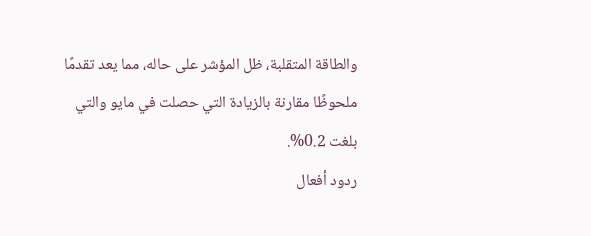والطاقة المتقلبة، ظل المؤشر على حاله، مما يعد تقدمًا ملحوظًا مقارنة بالزيادة التي حصلت في مايو والتي بلغت 0.2%.
ردود أفعال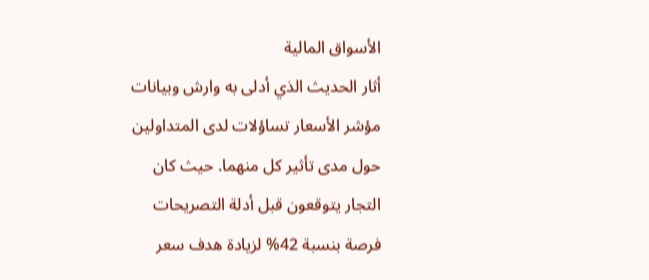الأسواق المالية
أثار الحديث الذي أدلى به وارش وبيانات مؤشر الأسعار تساؤلات لدى المتداولين حول مدى تأثير كل منهما. حيث كان التجار يتوقعون قبل أدلة التصريحات فرصة بنسبة 42% لزيادة هدف سعر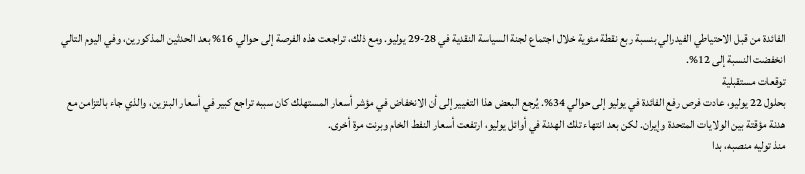الفائدة من قبل الاحتياطي الفيدرالي بنسبة ربع نقطة مئوية خلال اجتماع لجنة السياسة النقدية في 28-29 يوليو. ومع ذلك، تراجعت هذه الفرصة إلى حوالي 16% بعد الحدثين المذكورين، وفي اليوم التالي انخفضت النسبة إلى 12%.
توقعات مستقبلية
بحلول 22 يوليو، عادت فرص رفع الفائدة في يوليو إلى حوالي 34%. يُرجع البعض هذا التغيير إلى أن الانخفاض في مؤشر أسعار المستهلك كان سببه تراجع كبير في أسعار البنزين، والذي جاء بالتزامن مع هدنة مؤقتة بين الولايات المتحدة وإيران. لكن بعد انتهاء تلك الهدنة في أوائل يوليو، ارتفعت أسعار النفط الخام وبرنت مرة أخرى.
منذ توليه منصبه، بدا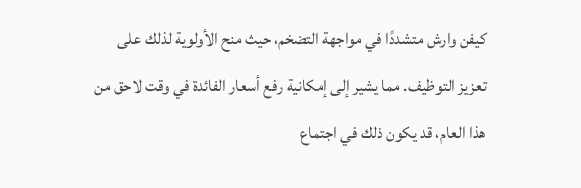كيفن وارش متشددًا في مواجهة التضخم، حيث منح الأولوية لذلك على تعزيز التوظيف. مما يشير إلى إمكانية رفع أسعار الفائدة في وقت لاحق من هذا العام، قد يكون ذلك في اجتماع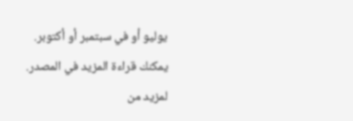يوليو أو في سبتمبر أو أكتوبر.
يمكنك قراءة المزيد في المصدر.
لمزيد من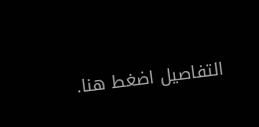التفاصيل اضغط هنا.